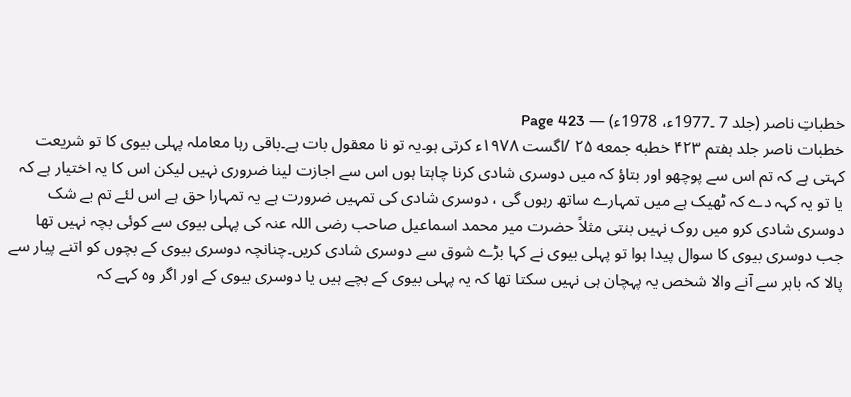خطباتِ ناصر (جلد 7 ۔1977ء، 1978ء) — Page 423
خطبات ناصر جلد ہفتم ۴۲۳ خطبه جمعه ۲۵ /اگست ۱۹۷۸ء کرتی ہو۔یہ تو نا معقول بات ہے۔باقی رہا معاملہ پہلی بیوی کا تو شریعت کہتی ہے کہ تم اس سے پوچھو اور بتاؤ کہ میں دوسری شادی کرنا چاہتا ہوں اس سے اجازت لینا ضروری نہیں لیکن اس کا یہ اختیار ہے کہ یا تو یہ کہہ دے کہ ٹھیک ہے میں تمہارے ساتھ رہوں گی ، دوسری شادی کی تمہیں ضرورت ہے یہ تمہارا حق ہے اس لئے تم بے شک دوسری شادی کرو میں روک نہیں بنتی مثلاً حضرت میر محمد اسماعیل صاحب رضی اللہ عنہ کی پہلی بیوی سے کوئی بچہ نہیں تھا جب دوسری بیوی کا سوال پیدا ہوا تو پہلی بیوی نے کہا بڑے شوق سے دوسری شادی کریں۔چنانچہ دوسری بیوی کے بچوں کو اتنے پیار سے پالا کہ باہر سے آنے والا شخص یہ پہچان ہی نہیں سکتا تھا کہ یہ پہلی بیوی کے بچے ہیں یا دوسری بیوی کے اور اگر وہ کہے کہ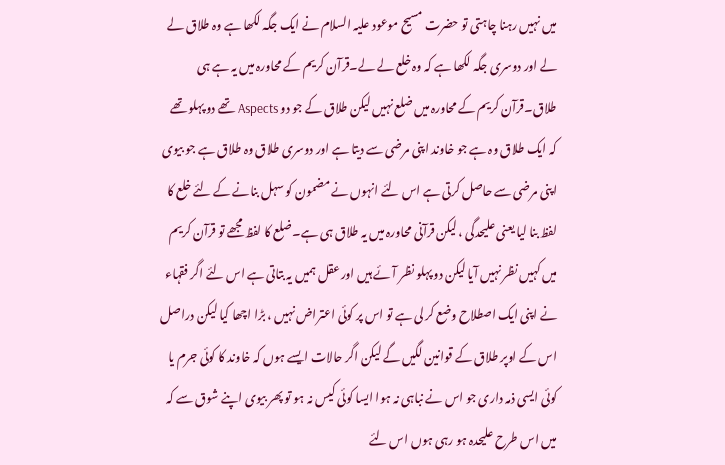میں نہیں رہنا چاہتی تو حضرت مسیح موعود علیہ السلام نے ایک جگہ لکھا ہے وہ طلاق لے لے اور دوسری جگہ لکھا ہے کہ وہ خلع لے لے۔قرآن کریم کے محاورہ میں یہ ہے ہی طلاق۔قرآن کریم کے محاورہ میں ضلع نہیں لیکن طلاق کے جو دو Aspects تھے دو پہلو تھے کہ ایک طلاق وہ ہے جو خاوند اپنی مرضی سے دیتا ہے اور دوسری طلاق وہ طلاق ہے جو بیوی اپنی مرضی سے حاصل کرتی ہے اس لئے انہوں نے مضمون کو سہل بنانے کے لئے خلع کا لفظ بنا لیا یعنی علیحدگی ، لیکن قرآنی محاورہ میں یہ طلاق ہی ہے۔ضلع کا لفظ مجھے تو قرآن کریم میں کہیں نظر نہیں آیا لیکن دو پہلو نظر آئے ہیں اور عقل ہمیں یہ بتاتی ہے اس لئے اگر فقہاء نے اپنی ایک اصطلاح وضع کر لی ہے تو اس پر کوئی اعتراض نہیں ، بڑا اچھا کیا لیکن دراصل اس کے اوپر طلاق کے قوانین لگیں گے لیکن اگر حالات ایسے ہوں کہ خاوند کا کوئی جرم یا کوئی ایسی ذمہ داری جو اس نے نباہی نہ ہوا ایسا کوئی کیس نہ ہو تو پھر بیوی اپنے شوق سے کہ میں اس طرح علیحدہ ہو رہی ہوں اس لئے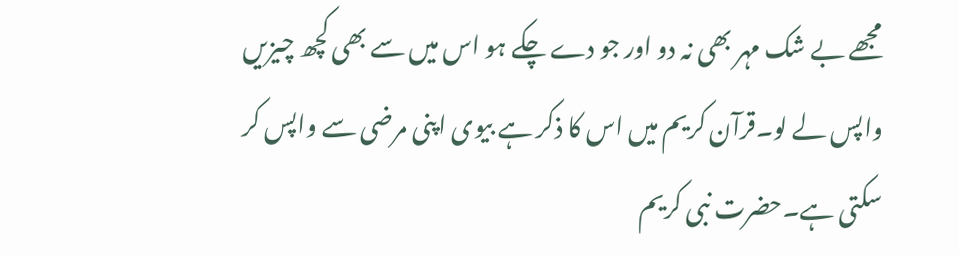مجھے بے شک مہر بھی نہ دو اور جو دے چکے ہو اس میں سے بھی کچھ چیزیں واپس لے لو۔قرآن کریم میں اس کا ذکر ہے بیوی اپنی مرضی سے واپس کر سکتی ہے۔حضرت نبی کریم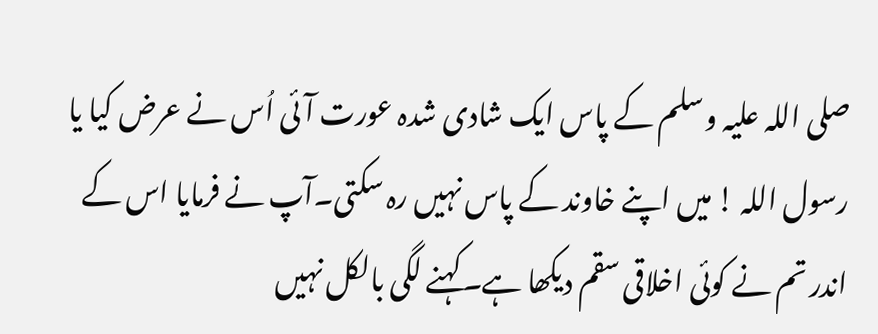صلی اللہ علیہ وسلم کے پاس ایک شادی شدہ عورت آئی اُس نے عرض کیا یا رسول اللہ ! میں اپنے خاوند کے پاس نہیں رہ سکتی۔آپ نے فرمایا اس کے اندر تم نے کوئی اخلاقی سقم دیکھا ہے۔کہنے لگی بالکل نہیں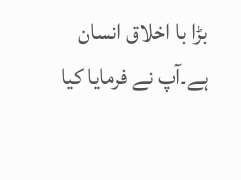بڑا با اخلاق انسان ہے۔آپ نے فرمایا کیا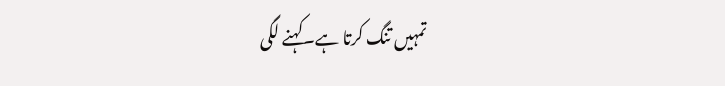تمہیں تنگ کرتا ہے۔کہنے لگی